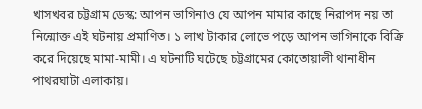খাসখবর চট্টগ্রাম ডেস্ক: আপন ভাগিনাও যে আপন মামার কাছে নিরাপদ নয় তা নিন্মোক্ত এই ঘটনায় প্রমাণিত। ১ লাখ টাকার লোভে পড়ে আপন ভাগিনাকে বিক্রি করে দিয়েছে মামা-মামী। এ ঘটনাটি ঘটেছে চট্টগ্রামের কোতোয়ালী থানাধীন পাথরঘাটা এলাকায়।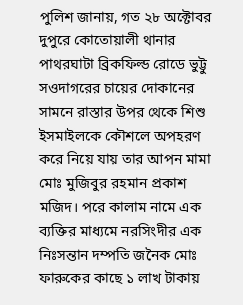পুলিশ জানায়, গত ২৮ অক্টোবর দুপুরে কোতোয়ালী থানার পাথরঘাটা ব্রিকফিল্ড রোডে ভুট্টু সওদাগরের চায়ের দোকানের সামনে রাস্তার উপর থেকে শিশু ইসমাইলকে কৌশলে অপহরণ করে নিয়ে যায় তার আপন মামা মোঃ মুজিবুর রহমান প্রকাশ মজিদ। পরে কালাম নামে এক ব্যক্তির মাধ্যমে নরসিংদীর এক নিঃসন্তান দম্পতি জনৈক মোঃ ফারুকের কাছে ১ লাখ টাকায়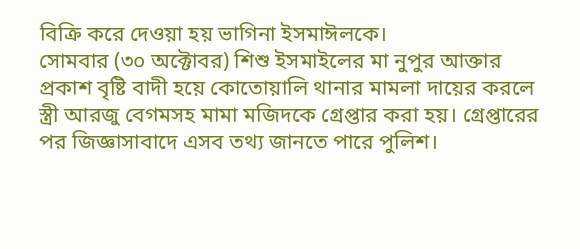বিক্রি করে দেওয়া হয় ভাগিনা ইসমাঈলকে।
সোমবার (৩০ অক্টোবর) শিশু ইসমাইলের মা নুপুর আক্তার প্রকাশ বৃষ্টি বাদী হয়ে কোতোয়ালি থানার মামলা দায়ের করলে স্ত্রী আরজু বেগমসহ মামা মজিদকে গ্রেপ্তার করা হয়। গ্রেপ্তারের পর জিজ্ঞাসাবাদে এসব তথ্য জানতে পারে পুলিশ।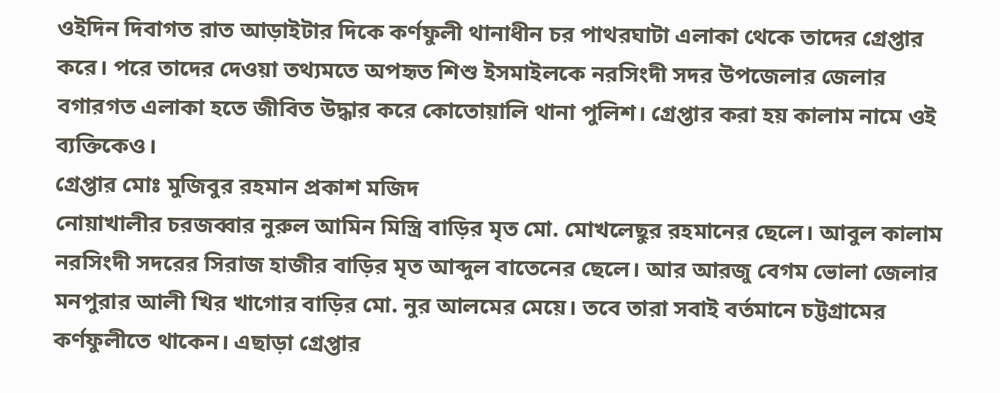ওইদিন দিবাগত রাত আড়াইটার দিকে কর্ণফুলী থানাধীন চর পাথরঘাটা এলাকা থেকে তাদের গ্রেপ্তার করে। পরে তাদের দেওয়া তথ্যমতে অপহৃত শিশু ইসমাইলকে নরসিংদী সদর উপজেলার জেলার বগারগত এলাকা হতে জীবিত উদ্ধার করে কোতোয়ালি থানা পুলিশ। গ্রেপ্তার করা হয় কালাম নামে ওই ব্যক্তিকেও।
গ্রেপ্তার মোঃ মুজিবুর রহমান প্রকাশ মজিদ
নোয়াখালীর চরজব্বার নুরুল আমিন মিস্ত্রি বাড়ির মৃত মো. মোখলেছুর রহমানের ছেলে। আবুল কালাম নরসিংদী সদরের সিরাজ হাজীর বাড়ির মৃত আব্দুল বাতেনের ছেলে। আর আরজু বেগম ভোলা জেলার মনপুরার আলী খির খাগোর বাড়ির মো. নুর আলমের মেয়ে। তবে তারা সবাই বর্তমানে চট্টগ্রামের কর্ণফুলীতে থাকেন। এছাড়া গ্রেপ্তার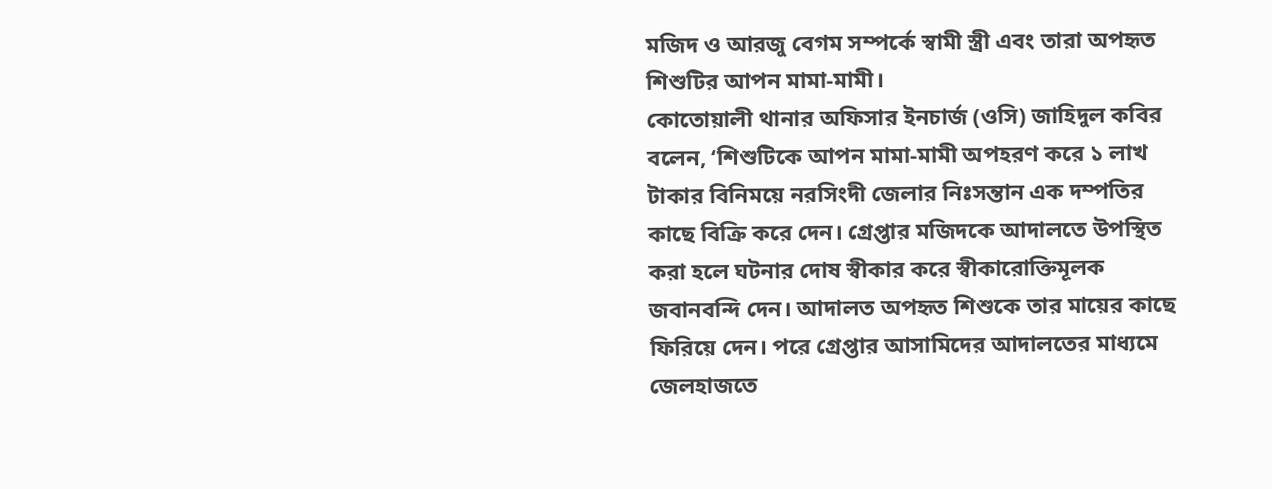মজিদ ও আরজু বেগম সম্পর্কে স্বামী স্ত্রী এবং তারা অপহৃত শিশুটির আপন মামা-মামী।
কোতোয়ালী থানার অফিসার ইনচার্জ (ওসি) জাহিদুল কবির বলেন, ‘শিশুটিকে আপন মামা-মামী অপহরণ করে ১ লাখ টাকার বিনিময়ে নরসিংদী জেলার নিঃসন্তান এক দম্পতির কাছে বিক্রি করে দেন। গ্রেপ্তার মজিদকে আদালতে উপস্থিত করা হলে ঘটনার দোষ স্বীকার করে স্বীকারোক্তিমূলক জবানবন্দি দেন। আদালত অপহৃত শিশুকে তার মায়ের কাছে ফিরিয়ে দেন। পরে গ্রেপ্তার আসামিদের আদালতের মাধ্যমে জেলহাজতে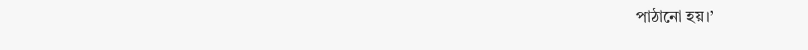পাঠানো হয়।’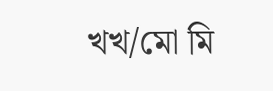খখ/মো মি